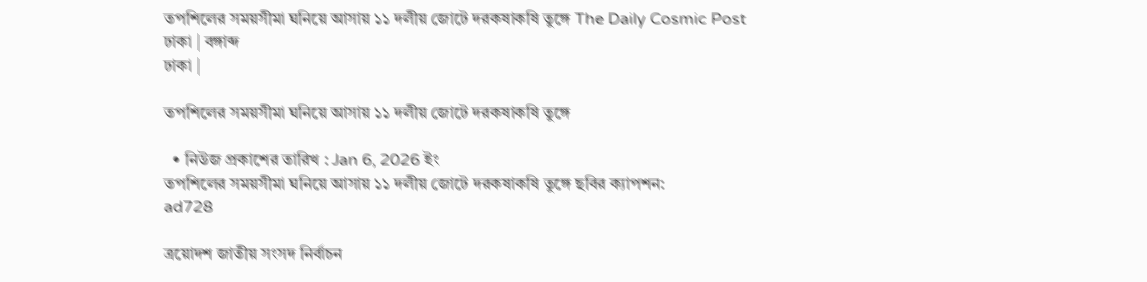তপশিলের সময়সীমা ঘনিয়ে আসায় ১১ দলীয় জোটে দরকষাকষি তুঙ্গে The Daily Cosmic Post
ঢাকা | বঙ্গাব্দ
ঢাকা |

তপশিলের সময়সীমা ঘনিয়ে আসায় ১১ দলীয় জোটে দরকষাকষি তুঙ্গে

  • নিউজ প্রকাশের তারিখ : Jan 6, 2026 ইং
তপশিলের সময়সীমা ঘনিয়ে আসায় ১১ দলীয় জোটে দরকষাকষি তুঙ্গে ছবির ক্যাপশন:
ad728

ত্রয়োদশ জাতীয় সংসদ নির্বাচন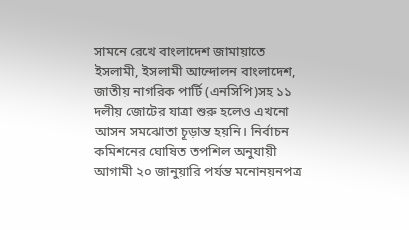সামনে রেখে বাংলাদেশ জামায়াতে ইসলামী, ইসলামী আন্দোলন বাংলাদেশ, জাতীয় নাগরিক পার্টি (এনসিপি)সহ ১১ দলীয় জোটের যাত্রা শুরু হলেও এখনো আসন সমঝোতা চূড়ান্ত হয়নি। নির্বাচন কমিশনের ঘোষিত তপশিল অনুযায়ী আগামী ২০ জানুয়ারি পর্যন্ত মনোনয়নপত্র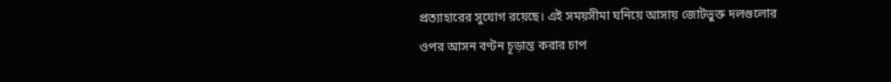প্রত্যাহারের সুযোগ রয়েছে। এই সময়সীমা ঘনিয়ে আসায় জোটভুক্ত দলগুলোর ওপর আসন বণ্টন চূড়ান্ত করার চাপ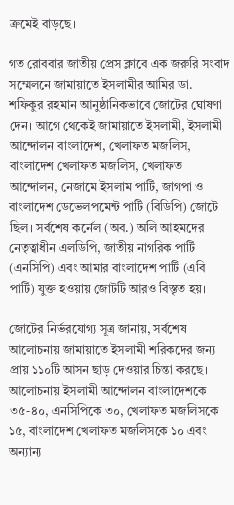ক্রমেই বাড়ছে।

গত রোববার জাতীয় প্রেস ক্লাবে এক জরুরি সংবাদ সম্মেলনে জামায়াতে ইসলামীর আমির ডা. শফিকুর রহমান আনুষ্ঠানিকভাবে জোটের ঘোষণা দেন। আগে থেকেই জামায়াতে ইসলামী, ইসলামী আন্দোলন বাংলাদেশ, খেলাফত মজলিস, বাংলাদেশ খেলাফত মজলিস, খেলাফত আন্দোলন, নেজামে ইসলাম পার্টি, জাগপা ও বাংলাদেশ ডেভেলপমেন্ট পার্টি (বিডিপি) জোটে ছিল। সর্বশেষ কর্নেল (অব.) অলি আহমদের নেতৃত্বাধীন এলডিপি, জাতীয় নাগরিক পার্টি (এনসিপি) এবং আমার বাংলাদেশ পার্টি (এবি পার্টি) যুক্ত হওয়ায় জোটটি আরও বিস্তৃত হয়।

জোটের নির্ভরযোগ্য সূত্র জানায়, সর্বশেষ আলোচনায় জামায়াতে ইসলামী শরিকদের জন্য প্রায় ১১০টি আসন ছাড় দেওয়ার চিন্তা করছে। আলোচনায় ইসলামী আন্দোলন বাংলাদেশকে ৩৫-৪০, এনসিপিকে ৩০, খেলাফত মজলিসকে ১৫, বাংলাদেশ খেলাফত মজলিসকে ১০ এবং অন্যান্য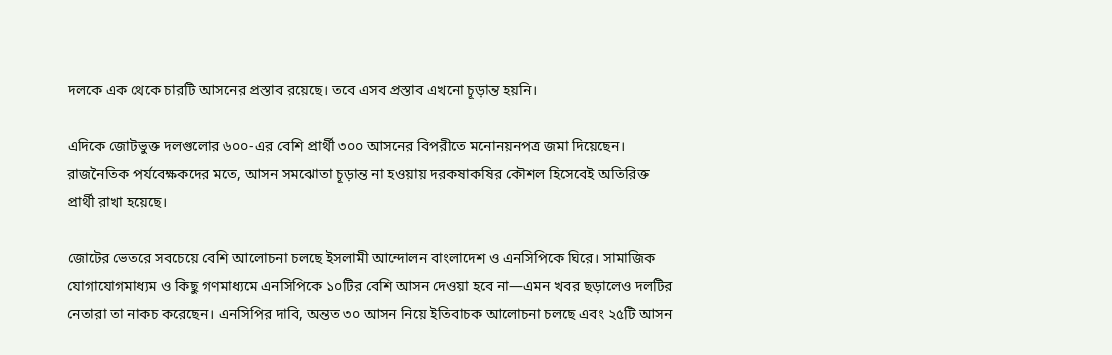দলকে এক থেকে চারটি আসনের প্রস্তাব রয়েছে। তবে এসব প্রস্তাব এখনো চূড়ান্ত হয়নি।

এদিকে জোটভুক্ত দলগুলোর ৬০০-এর বেশি প্রার্থী ৩০০ আসনের বিপরীতে মনোনয়নপত্র জমা দিয়েছেন। রাজনৈতিক পর্যবেক্ষকদের মতে, আসন সমঝোতা চূড়ান্ত না হওয়ায় দরকষাকষির কৌশল হিসেবেই অতিরিক্ত প্রার্থী রাখা হয়েছে।

জোটের ভেতরে সবচেয়ে বেশি আলোচনা চলছে ইসলামী আন্দোলন বাংলাদেশ ও এনসিপিকে ঘিরে। সামাজিক যোগাযোগমাধ্যম ও কিছু গণমাধ্যমে এনসিপিকে ১০টির বেশি আসন দেওয়া হবে না—এমন খবর ছড়ালেও দলটির নেতারা তা নাকচ করেছেন। এনসিপির দাবি, অন্তত ৩০ আসন নিয়ে ইতিবাচক আলোচনা চলছে এবং ২৫টি আসন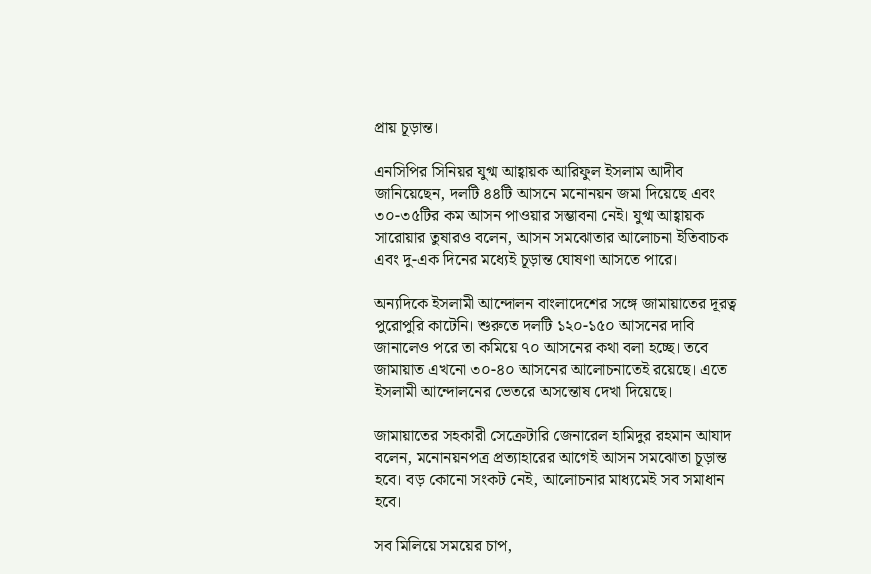প্রায় চূড়ান্ত।

এনসিপির সিনিয়র যুগ্ম আহ্বায়ক আরিফুল ইসলাম আদীব জানিয়েছেন, দলটি ৪৪টি আসনে মনোনয়ন জমা দিয়েছে এবং ৩০-৩৫টির কম আসন পাওয়ার সম্ভাবনা নেই। যুগ্ম আহ্বায়ক সারোয়ার তুষারও বলেন, আসন সমঝোতার আলোচনা ইতিবাচক এবং দু-এক দিনের মধ্যেই চূড়ান্ত ঘোষণা আসতে পারে।

অন্যদিকে ইসলামী আন্দোলন বাংলাদেশের সঙ্গে জামায়াতের দূরত্ব পুরোপুরি কাটেনি। শুরুতে দলটি ১২০-১৫০ আসনের দাবি জানালেও পরে তা কমিয়ে ৭০ আসনের কথা বলা হচ্ছে। তবে জামায়াত এখনো ৩০-৪০ আসনের আলোচনাতেই রয়েছে। এতে ইসলামী আন্দোলনের ভেতরে অসন্তোষ দেখা দিয়েছে।

জামায়াতের সহকারী সেক্রেটারি জেনারেল হামিদুর রহমান আযাদ বলেন, মনোনয়নপত্র প্রত্যাহারের আগেই আসন সমঝোতা চূড়ান্ত হবে। বড় কোনো সংকট নেই, আলোচনার মাধ্যমেই সব সমাধান হবে।

সব মিলিয়ে সময়ের চাপ,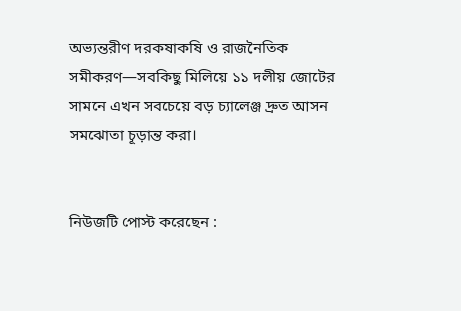অভ্যন্তরীণ দরকষাকষি ও রাজনৈতিক সমীকরণ—সবকিছু মিলিয়ে ১১ দলীয় জোটের সামনে এখন সবচেয়ে বড় চ্যালেঞ্জ দ্রুত আসন সমঝোতা চূড়ান্ত করা।


নিউজটি পোস্ট করেছেন :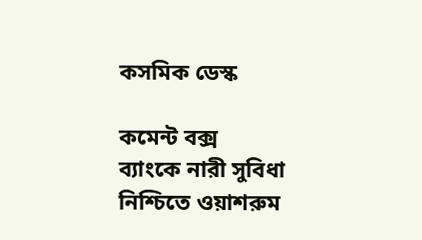কসমিক ডেস্ক

কমেন্ট বক্স
ব্যাংকে নারী সুবিধা নিশ্চিতে ওয়াশরুম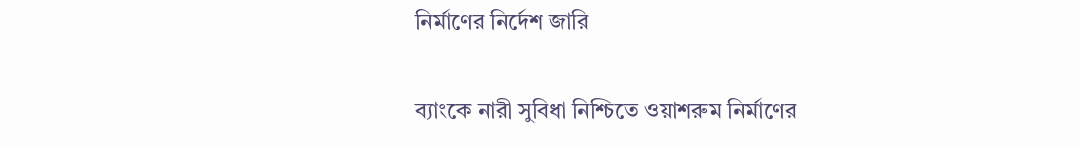নির্মাণের নির্দেশ জারি

ব্যাংকে নারী সুবিধা নিশ্চিতে ওয়াশরুম নির্মাণের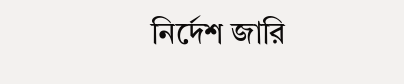নির্দেশ জারি